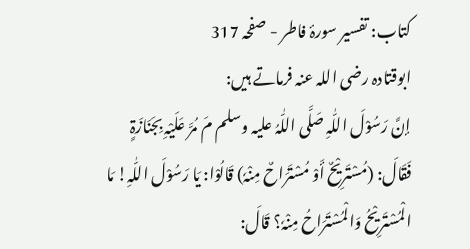کتاب: تفسیر سورۂ فاطر - صفحہ 317
ابوقتادہ رضی اللہ عنہ فرماتے ہیں:
إنَّ رَسُوْلَ اللّٰہِ صَلَّی اللّٰہُ علیہ وسلم مَ مُرَّ عَلَیْہِ بِجَنَازَۃٍ فَقَالَ: (مُسْتَرِیْحٌ أَوْ مُسْتَرَاحٌ مِنْہٗ) قَالُوْا: یَا رَسُوْلَ اللّٰہِ! مَا الْمُسْتَرِیْحُ وَالْمُسْتَرَاحُ مِنْہٗ؟ قَالَ: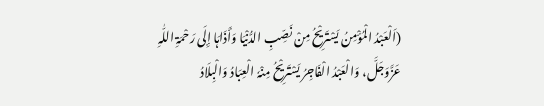(اَلْعَبْدُ الْمُؤْمِنُ یَسْتَرِیْحُ مِنْ نَصِّبِ الدُّنْیَا وَأَذَاہَا إِلَی رَحْمَۃِ اللّٰہِ عَزَّوَجَلَّ، وَالْعَبْدُ الْفَاجِرُ یَسْتَرِیْحُ مِنْہٗ الْعِبَادُ وَالْبِلَادُ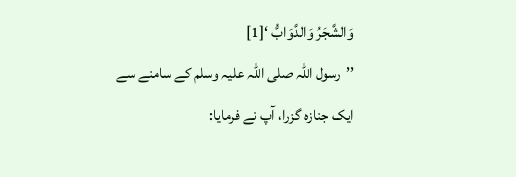وَالشَّجَرُ وَالدَّوَابُّ ‘[1]
’’رسول اللہ صلی اللہ علیہ وسلم کے سامنے سے ایک جنازہ گزرا، آپ نے فرمایا: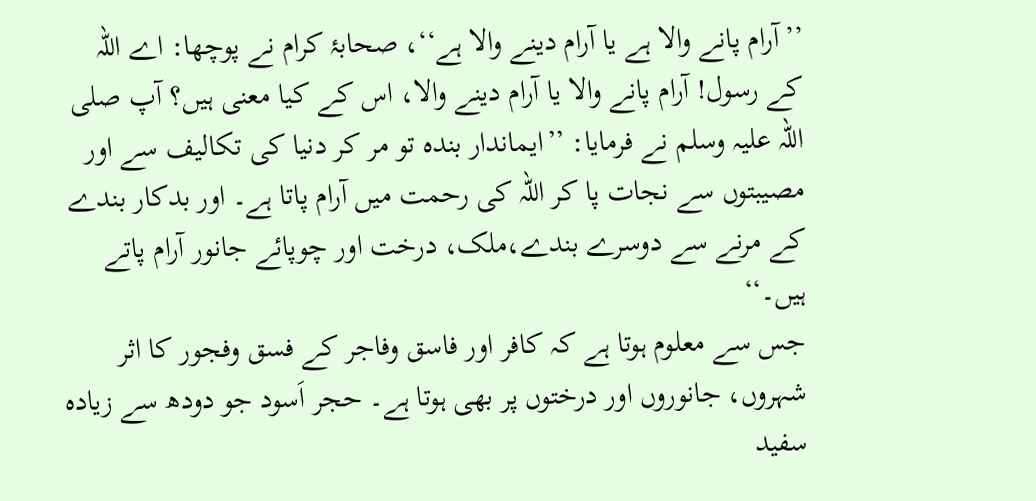’’آرام پانے والا ہے یا آرام دینے والا ہے‘‘، صحابۂ کرام نے پوچھا: اے اللہ کے رسول! آرام پانے والا یا آرام دینے والا، اس کے کیا معنی ہیں؟ آپ صلی اللہ علیہ وسلم نے فرمایا: ’’ایماندار بندہ تو مر کر دنیا کی تکالیف سے اور مصیبتوں سے نجات پا کر اللہ کی رحمت میں آرام پاتا ہے۔ اور بدکار بندے کے مرنے سے دوسرے بندے،ملک، درخت اور چوپائے جانور آرام پاتے ہیں۔‘‘
جس سے معلوم ہوتا ہے کہ کافر اور فاسق وفاجر کے فسق وفجور کا اثر شہروں، جانوروں اور درختوں پر بھی ہوتا ہے۔ حجر اَسود جو دودھ سے زیادہ سفید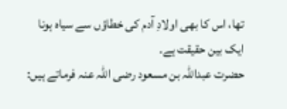تھا، اس کا بھی اولادِ آدم کی خطاؤں سے سیاہ ہونا ایک بین حقیقت ہے۔
حضرت عبداللہ بن مسعود رضی اللہ عنہ فرماتے ہیں: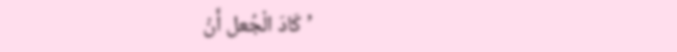’کَادَ الْجُعل أَنْ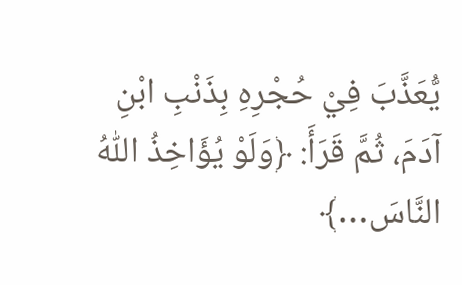یُّعَذَّبَ فِيْ حُجْرِہِ بِذَنْبِ ابْنِ آدَمَ، ثُمَّ قَرَأَ: ﴿وَلَوْ یُؤَاخِذُ اللّٰہُ النَّاسَ…﴾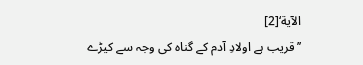الآية‘[2]
’’قریب ہے اولادِ آدم کے گناہ کی وجہ سے کیڑے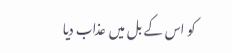کو اس کے بل میں عذاب دیا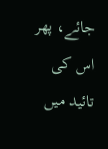جائے، پھر اس کی تائید میں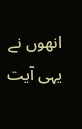انھوں نے یہی آیت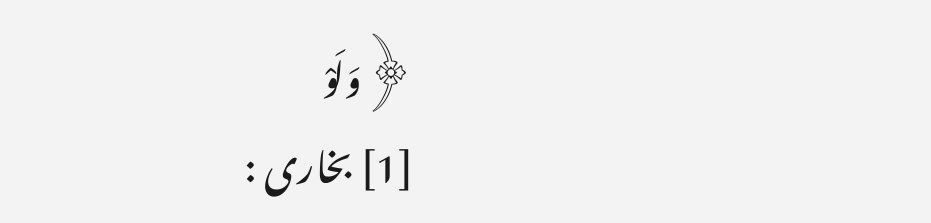﴿وَلَوْ
[1] بخاری :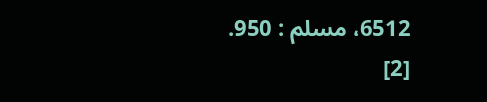6512، مسلم : 950.
[2]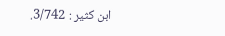ابن کثیر : 3/742.